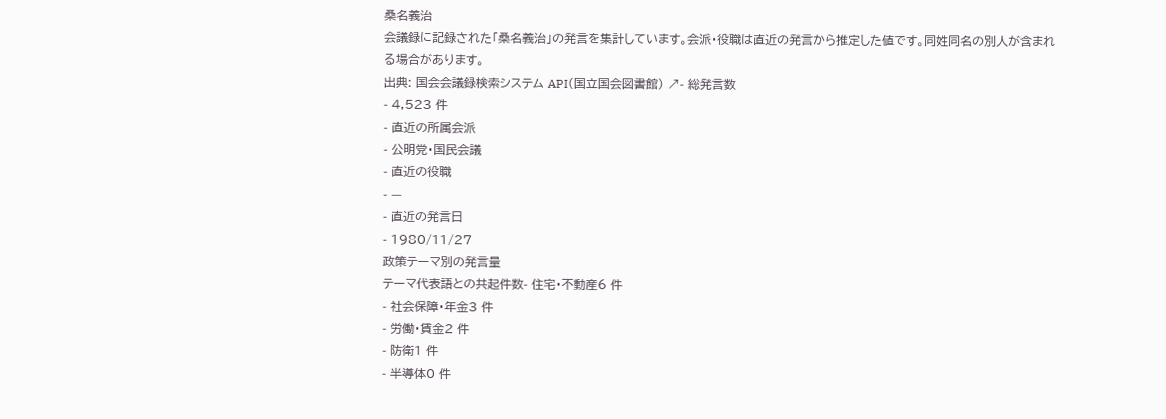桑名義治
会議録に記録された「桑名義治」の発言を集計しています。会派・役職は直近の発言から推定した値です。同姓同名の別人が含まれる場合があります。
出典: 国会会議録検索システム API(国立国会図書館) ↗- 総発言数
- 4,523 件
- 直近の所属会派
- 公明党・国民会議
- 直近の役職
- —
- 直近の発言日
- 1980/11/27
政策テーマ別の発言量
テーマ代表語との共起件数- 住宅・不動産6 件
- 社会保障・年金3 件
- 労働・賃金2 件
- 防衛1 件
- 半導体0 件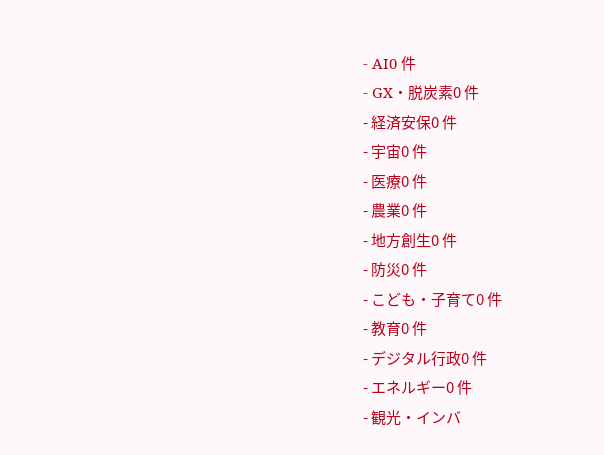- AI0 件
- GX・脱炭素0 件
- 経済安保0 件
- 宇宙0 件
- 医療0 件
- 農業0 件
- 地方創生0 件
- 防災0 件
- こども・子育て0 件
- 教育0 件
- デジタル行政0 件
- エネルギー0 件
- 観光・インバ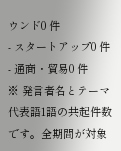ウンド0 件
- スタートアップ0 件
- 通商・貿易0 件
※ 発言者名とテーマ代表語1語の共起件数です。全期間が対象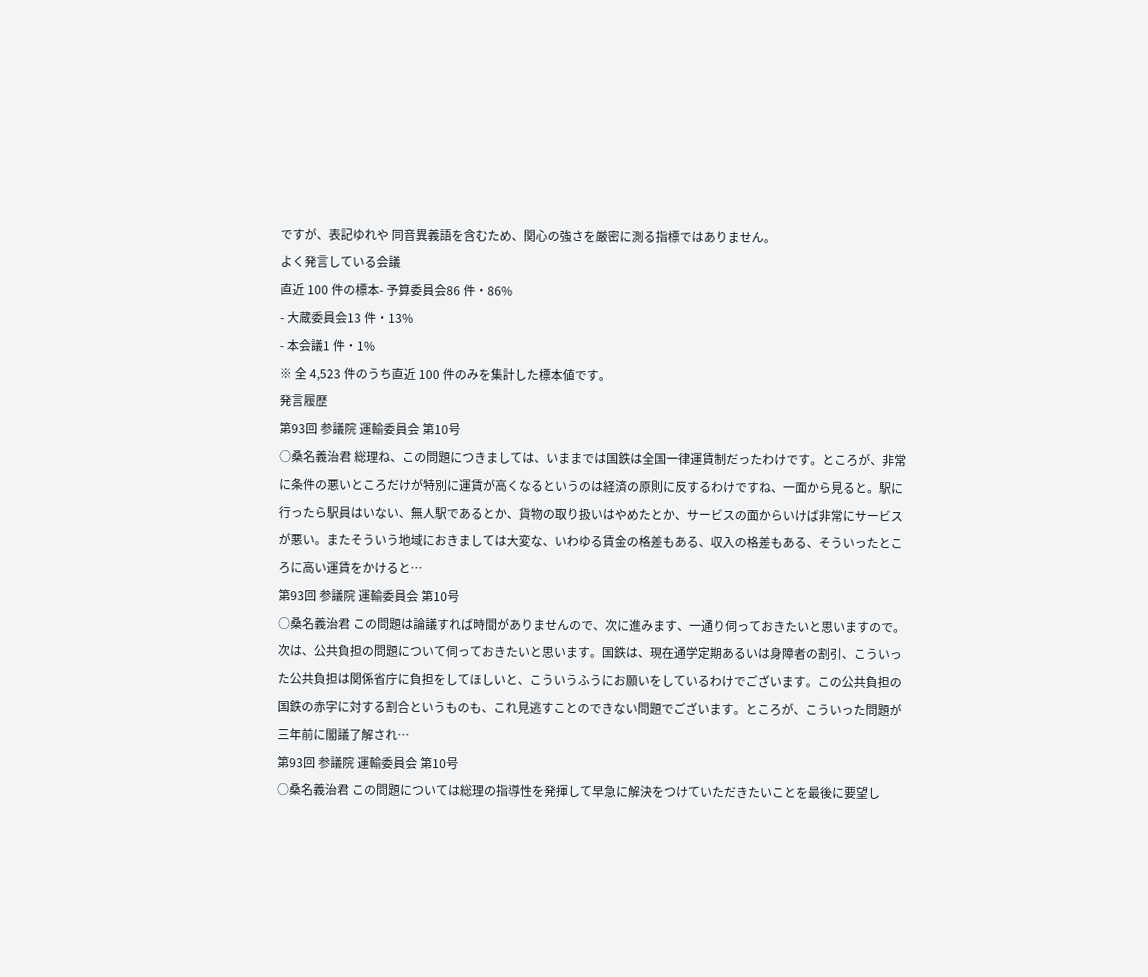ですが、表記ゆれや 同音異義語を含むため、関心の強さを厳密に測る指標ではありません。
よく発言している会議
直近 100 件の標本- 予算委員会86 件・86%
- 大蔵委員会13 件・13%
- 本会議1 件・1%
※ 全 4,523 件のうち直近 100 件のみを集計した標本値です。
発言履歴
第93回 参議院 運輸委員会 第10号
○桑名義治君 総理ね、この問題につきましては、いままでは国鉄は全国一律運賃制だったわけです。ところが、非常に条件の悪いところだけが特別に運賃が高くなるというのは経済の原則に反するわけですね、一面から見ると。駅に行ったら駅員はいない、無人駅であるとか、貨物の取り扱いはやめたとか、サービスの面からいけば非常にサービスが悪い。またそういう地域におきましては大変な、いわゆる賃金の格差もある、収入の格差もある、そういったところに高い運賃をかけると…
第93回 参議院 運輸委員会 第10号
○桑名義治君 この問題は論議すれば時間がありませんので、次に進みます、一通り伺っておきたいと思いますので。 次は、公共負担の問題について伺っておきたいと思います。国鉄は、現在通学定期あるいは身障者の割引、こういった公共負担は関係省庁に負担をしてほしいと、こういうふうにお願いをしているわけでございます。この公共負担の国鉄の赤字に対する割合というものも、これ見逃すことのできない問題でございます。ところが、こういった問題が三年前に閣議了解され…
第93回 参議院 運輸委員会 第10号
○桑名義治君 この問題については総理の指導性を発揮して早急に解決をつけていただきたいことを最後に要望し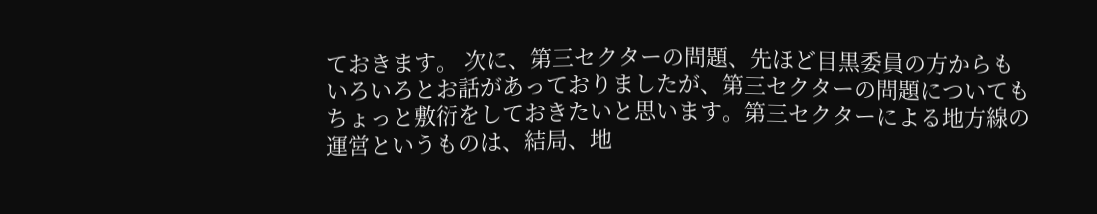ておきます。 次に、第三セクターの問題、先ほど目黒委員の方からもいろいろとお話があっておりましたが、第三セクターの問題についてもちょっと敷衍をしておきたいと思います。第三セクターによる地方線の運営というものは、結局、地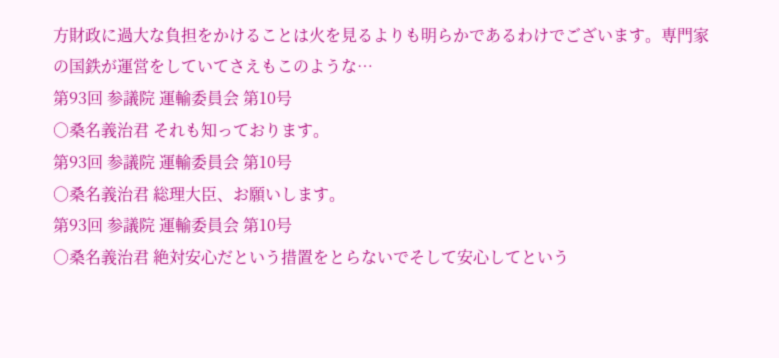方財政に過大な負担をかけることは火を見るよりも明らかであるわけでございます。専門家の国鉄が運営をしていてさえもこのような…
第93回 参議院 運輸委員会 第10号
○桑名義治君 それも知っております。
第93回 参議院 運輸委員会 第10号
○桑名義治君 総理大臣、お願いします。
第93回 参議院 運輸委員会 第10号
○桑名義治君 絶対安心だという措置をとらないでそして安心してという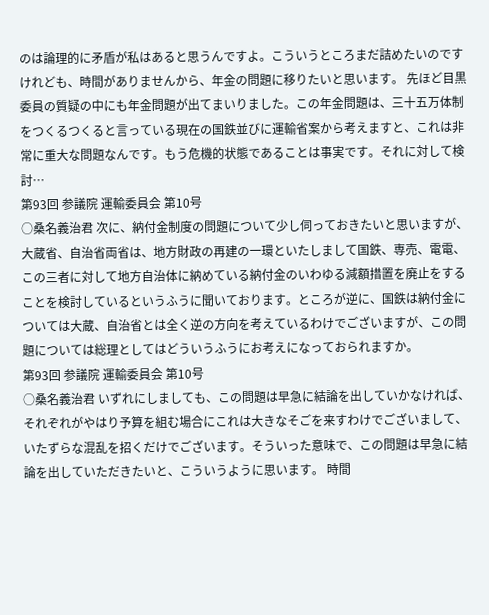のは論理的に矛盾が私はあると思うんですよ。こういうところまだ詰めたいのですけれども、時間がありませんから、年金の問題に移りたいと思います。 先ほど目黒委員の質疑の中にも年金問題が出てまいりました。この年金問題は、三十五万体制をつくるつくると言っている現在の国鉄並びに運輸省案から考えますと、これは非常に重大な問題なんです。もう危機的状態であることは事実です。それに対して検討…
第93回 参議院 運輸委員会 第10号
○桑名義治君 次に、納付金制度の問題について少し伺っておきたいと思いますが、大蔵省、自治省両省は、地方財政の再建の一環といたしまして国鉄、専売、電電、この三者に対して地方自治体に納めている納付金のいわゆる減額措置を廃止をすることを検討しているというふうに聞いております。ところが逆に、国鉄は納付金については大蔵、自治省とは全く逆の方向を考えているわけでございますが、この問題については総理としてはどういうふうにお考えになっておられますか。
第93回 参議院 運輸委員会 第10号
○桑名義治君 いずれにしましても、この問題は早急に結論を出していかなければ、それぞれがやはり予算を組む場合にこれは大きなそごを来すわけでございまして、いたずらな混乱を招くだけでございます。そういった意味で、この問題は早急に結論を出していただきたいと、こういうように思います。 時間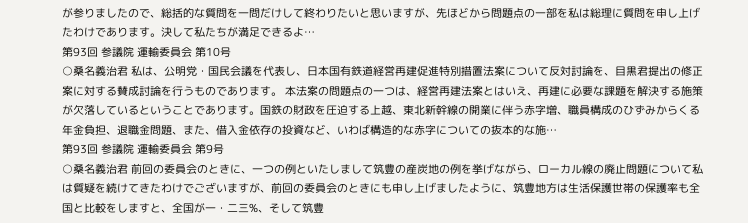が参りましたので、総括的な質問を一問だけして終わりたいと思いますが、先ほどから問題点の一部を私は総理に質問を申し上げたわけであります。決して私たちが満足できるよ…
第93回 参議院 運輸委員会 第10号
○桑名義治君 私は、公明党・国民会議を代表し、日本国有鉄道経営再建促進特別措置法案について反対討論を、目黒君提出の修正案に対する賛成討論を行うものであります。 本法案の問題点の一つは、経営再建法案とはいえ、再建に必要な課題を解決する施策が欠落しているということであります。国鉄の財政を圧迫する上越、東北新幹線の開業に伴う赤字増、職員構成のひずみからくる年金負担、退職金問題、また、借入金依存の投資など、いわば構造的な赤字についての抜本的な施…
第93回 参議院 運輸委員会 第9号
○桑名義治君 前回の委員会のときに、一つの例といたしまして筑豊の産炭地の例を挙げながら、ローカル線の廃止問題について私は質疑を続けてきたわけでございますが、前回の委員会のときにも申し上げましたように、筑豊地方は生活保護世帯の保護率も全国と比較をしますと、全国が一・二三%、そして筑豊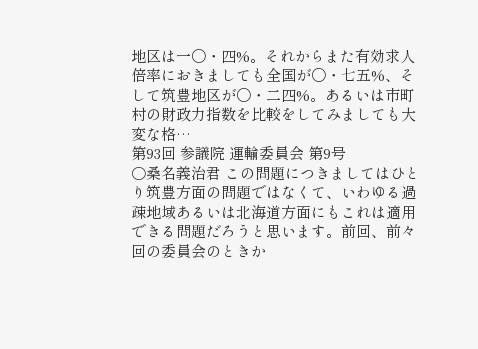地区は一〇・四%。それからまた有効求人倍率におきましても全国が〇・七五%、そして筑豊地区が〇・二四%。あるいは市町村の財政力指数を比較をしてみましても大変な格…
第93回 参議院 運輸委員会 第9号
○桑名義治君 この問題につきましてはひとり筑豊方面の問題ではなくて、いわゆる過疎地域あるいは北海道方面にもこれは適用できる問題だろうと思います。前回、前々回の委員会のときか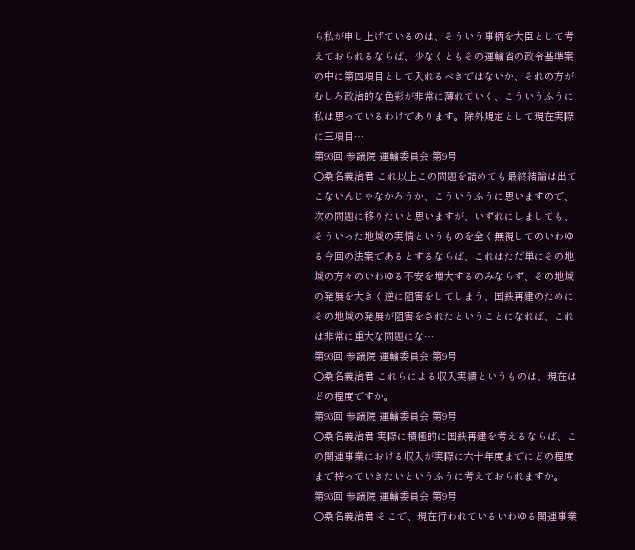ら私が申し上げているのは、そういう事柄を大臣として考えておられるならば、少なくともその運輸省の政令基準案の中に第四項目として入れるべきではないか、それの方がむしろ政治的な色彩が非常に薄れていく、こういうふうに私は思っているわけであります。除外規定として現在実際に三項目…
第93回 参議院 運輸委員会 第9号
○桑名義治君 これ以上この問題を詰めても最終結論は出てこないんじゃなかろうか、こういうふうに思いますので、次の問題に移りたいと思いますが、いずれにしましても、そういった地域の実情というものを全く無視してのいわゆる今回の法案であるとするならば、これはただ単にその地域の方々のいわゆる不安を増大するのみならず、その地域の発展を大きく逆に阻害をしてしまう、国鉄再建のためにその地域の発展が阻害をされたということになれば、これは非常に重大な問題にな…
第93回 参議院 運輸委員会 第9号
○桑名義治君 これらによる収入実績というものは、現在はどの程度ですか。
第93回 参議院 運輸委員会 第9号
○桑名義治君 実際に積極的に国鉄再建を考えるならば、この関連事業における収入が実際に六十年度までにどの程度まで持っていきたいというふうに考えておられますか。
第93回 参議院 運輸委員会 第9号
○桑名義治君 そこで、現在行われているいわゆる関連事業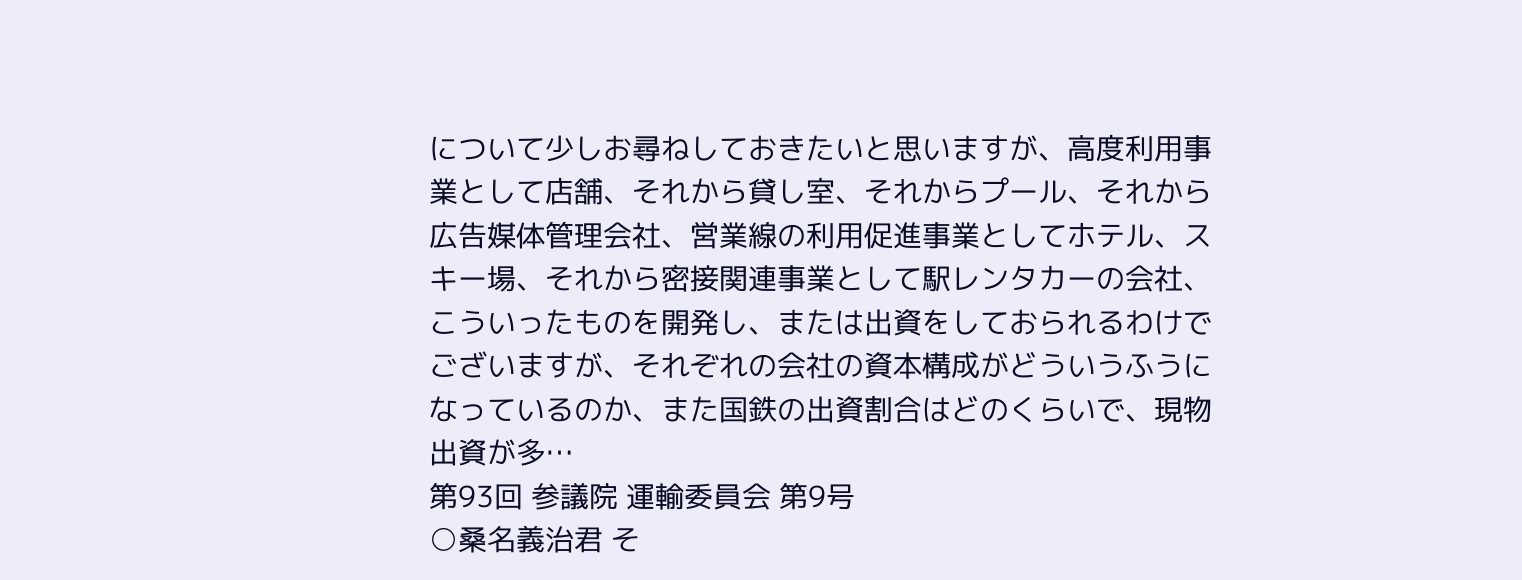について少しお尋ねしておきたいと思いますが、高度利用事業として店舗、それから貸し室、それからプール、それから広告媒体管理会社、営業線の利用促進事業としてホテル、スキー場、それから密接関連事業として駅レンタカーの会社、こういったものを開発し、または出資をしておられるわけでございますが、それぞれの会社の資本構成がどういうふうになっているのか、また国鉄の出資割合はどのくらいで、現物出資が多…
第93回 参議院 運輸委員会 第9号
○桑名義治君 そ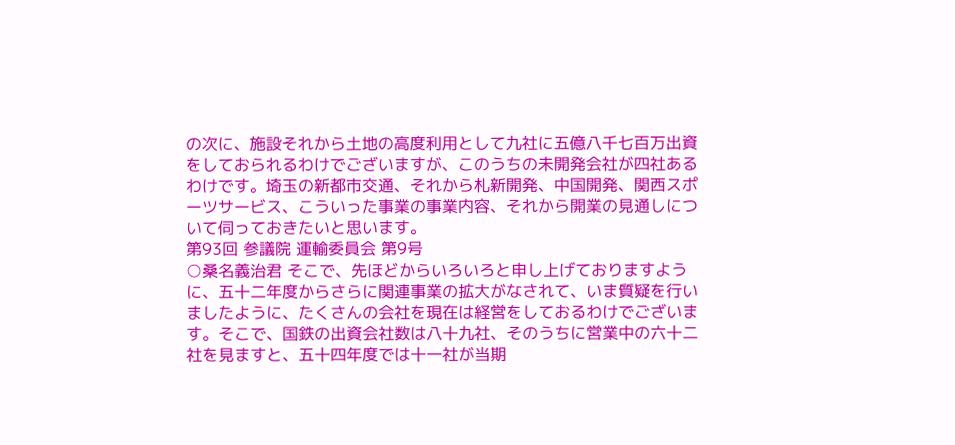の次に、施設それから土地の高度利用として九社に五億八千七百万出資をしておられるわけでございますが、このうちの未開発会社が四社あるわけです。埼玉の新都市交通、それから札新開発、中国開発、関西スポーツサービス、こういった事業の事業内容、それから開業の見通しについて伺っておきたいと思います。
第93回 参議院 運輸委員会 第9号
○桑名義治君 そこで、先ほどからいろいろと申し上げておりますように、五十二年度からさらに関連事業の拡大がなされて、いま質疑を行いましたように、たくさんの会社を現在は経営をしておるわけでございます。そこで、国鉄の出資会社数は八十九社、そのうちに営業中の六十二社を見ますと、五十四年度では十一社が当期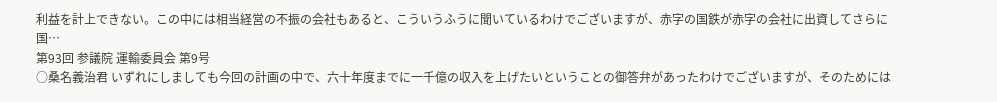利益を計上できない。この中には相当経営の不振の会社もあると、こういうふうに聞いているわけでございますが、赤字の国鉄が赤字の会社に出資してさらに国…
第93回 参議院 運輸委員会 第9号
○桑名義治君 いずれにしましても今回の計画の中で、六十年度までに一千億の収入を上げたいということの御答弁があったわけでございますが、そのためには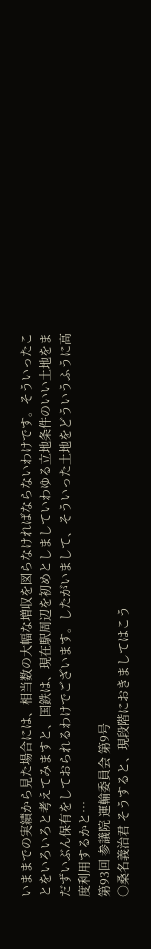いままでの実績から見た場合には、相当数の大幅な増収を図らなければならないわけです。そういったことをいろいろと考えてみますと、国鉄は、現在駅周辺を初めとしましていわゆる立地条件のいい土地をまだずいぶん保有をしておられるわけでございます。したがいまして、そういった土地をどういうふうに高度利用するかと…
第93回 参議院 運輸委員会 第9号
○桑名義治君 そうすると、現段階におきましてはこう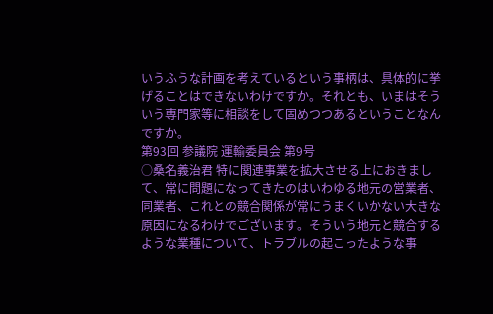いうふうな計画を考えているという事柄は、具体的に挙げることはできないわけですか。それとも、いまはそういう専門家等に相談をして固めつつあるということなんですか。
第93回 参議院 運輸委員会 第9号
○桑名義治君 特に関連事業を拡大させる上におきまして、常に問題になってきたのはいわゆる地元の営業者、同業者、これとの競合関係が常にうまくいかない大きな原因になるわけでございます。そういう地元と競合するような業種について、トラブルの起こったような事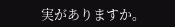実がありますか。